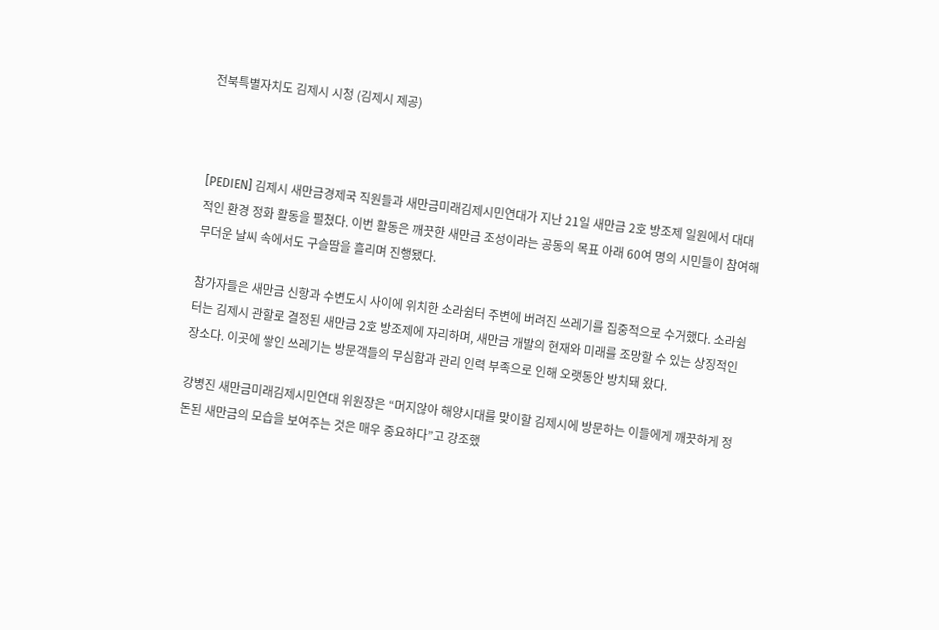전북특별자치도 김제시 시청 (김제시 제공)



[PEDIEN] 김제시 새만금경제국 직원들과 새만금미래김제시민연대가 지난 21일 새만금 2호 방조제 일원에서 대대적인 환경 정화 활동을 펼쳤다. 이번 활동은 깨끗한 새만금 조성이라는 공동의 목표 아래 60여 명의 시민들이 참여해 무더운 날씨 속에서도 구슬땀을 흘리며 진행됐다.

참가자들은 새만금 신항과 수변도시 사이에 위치한 소라쉼터 주변에 버려진 쓰레기를 집중적으로 수거했다. 소라쉼터는 김제시 관할로 결정된 새만금 2호 방조제에 자리하며, 새만금 개발의 현재와 미래를 조망할 수 있는 상징적인 장소다. 이곳에 쌓인 쓰레기는 방문객들의 무심함과 관리 인력 부족으로 인해 오랫동안 방치돼 왔다.

강병진 새만금미래김제시민연대 위원장은 “머지않아 해양시대를 맞이할 김제시에 방문하는 이들에게 깨끗하게 정돈된 새만금의 모습을 보여주는 것은 매우 중요하다”고 강조했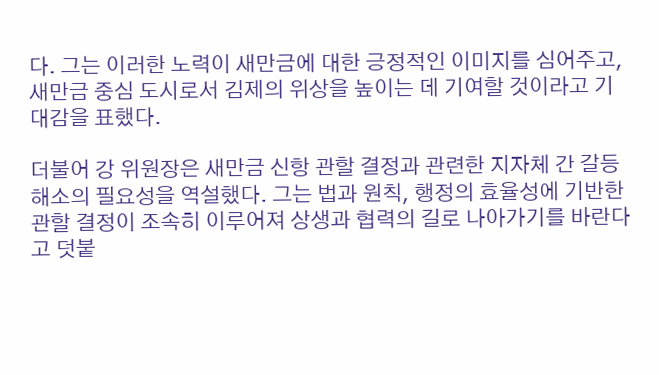다. 그는 이러한 노력이 새만금에 대한 긍정적인 이미지를 심어주고, 새만금 중심 도시로서 김제의 위상을 높이는 데 기여할 것이라고 기대감을 표했다.

더불어 강 위원장은 새만금 신항 관할 결정과 관련한 지자체 간 갈등 해소의 필요성을 역설했다. 그는 법과 원칙, 행정의 효율성에 기반한 관할 결정이 조속히 이루어져 상생과 협력의 길로 나아가기를 바란다고 덧붙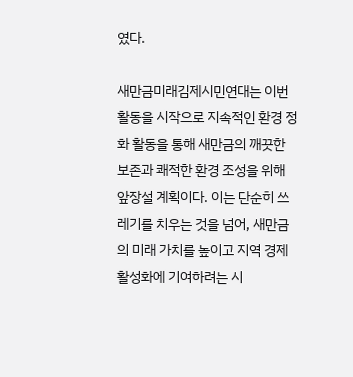였다.

새만금미래김제시민연대는 이번 활동을 시작으로 지속적인 환경 정화 활동을 통해 새만금의 깨끗한 보존과 쾌적한 환경 조성을 위해 앞장설 계획이다. 이는 단순히 쓰레기를 치우는 것을 넘어, 새만금의 미래 가치를 높이고 지역 경제 활성화에 기여하려는 시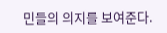민들의 의지를 보여준다.